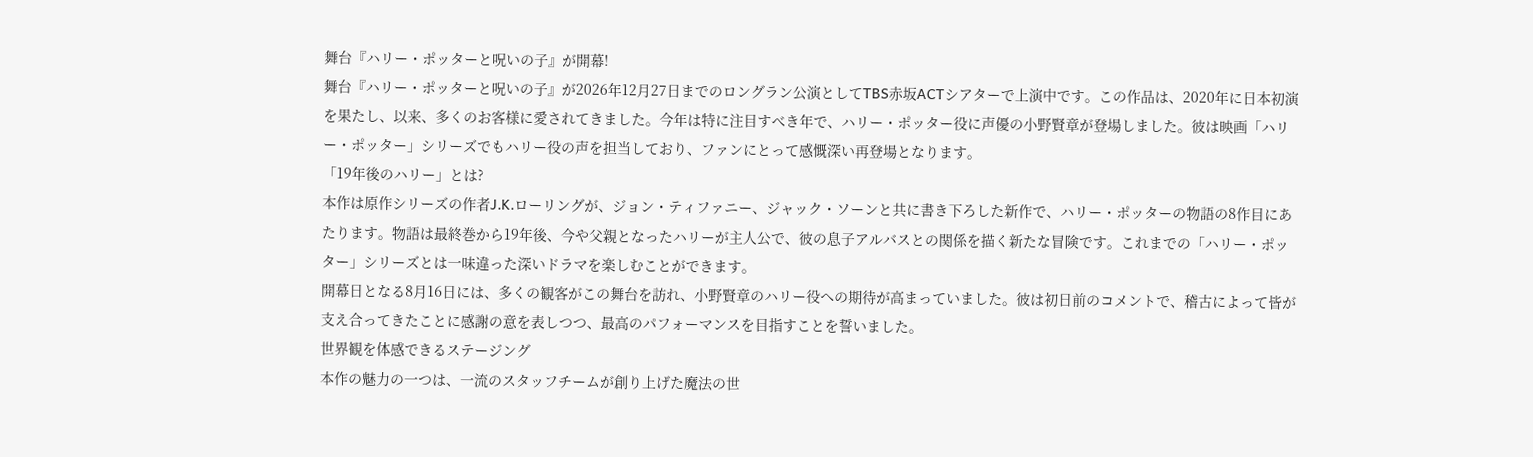舞台『ハリー・ポッターと呪いの子』が開幕!
舞台『ハリー・ポッターと呪いの子』が2026年12月27日までのロングラン公演としてTBS赤坂ACTシアターで上演中です。この作品は、2020年に日本初演を果たし、以来、多くのお客様に愛されてきました。今年は特に注目すべき年で、ハリー・ポッター役に声優の小野賢章が登場しました。彼は映画「ハリー・ポッター」シリーズでもハリー役の声を担当しており、ファンにとって感慨深い再登場となります。
「19年後のハリー」とは?
本作は原作シリーズの作者J.K.ローリングが、ジョン・ティファニー、ジャック・ソーンと共に書き下ろした新作で、ハリー・ポッターの物語の8作目にあたります。物語は最終巻から19年後、今や父親となったハリーが主人公で、彼の息子アルバスとの関係を描く新たな冒険です。これまでの「ハリー・ポッター」シリーズとは一味違った深いドラマを楽しむことができます。
開幕日となる8月16日には、多くの観客がこの舞台を訪れ、小野賢章のハリー役への期待が高まっていました。彼は初日前のコメントで、稽古によって皆が支え合ってきたことに感謝の意を表しつつ、最高のパフォーマンスを目指すことを誓いました。
世界観を体感できるステージング
本作の魅力の一つは、一流のスタッフチームが創り上げた魔法の世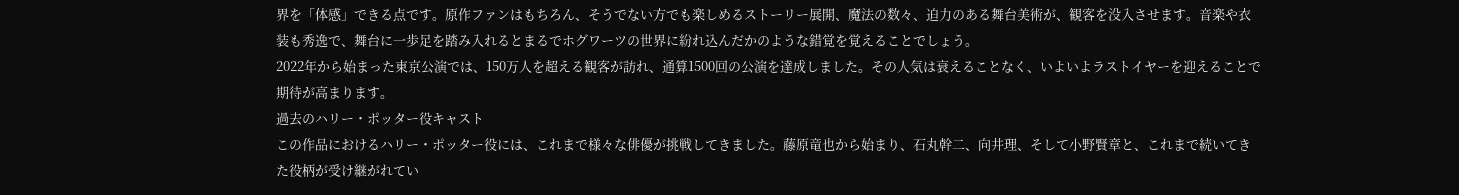界を「体感」できる点です。原作ファンはもちろん、そうでない方でも楽しめるストーリー展開、魔法の数々、迫力のある舞台美術が、観客を没入させます。音楽や衣装も秀逸で、舞台に一歩足を踏み入れるとまるでホグワーツの世界に紛れ込んだかのような錯覚を覚えることでしょう。
2022年から始まった東京公演では、150万人を超える観客が訪れ、通算1500回の公演を達成しました。その人気は衰えることなく、いよいよラストイヤーを迎えることで期待が高まります。
過去のハリー・ポッター役キャスト
この作品におけるハリー・ポッター役には、これまで様々な俳優が挑戦してきました。藤原竜也から始まり、石丸幹二、向井理、そして小野賢章と、これまで続いてきた役柄が受け継がれてい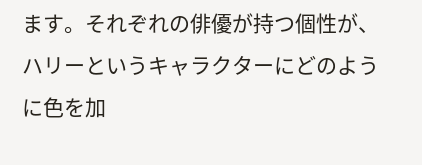ます。それぞれの俳優が持つ個性が、ハリーというキャラクターにどのように色を加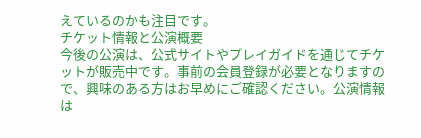えているのかも注目です。
チケット情報と公演概要
今後の公演は、公式サイトやプレイガイドを通じてチケットが販売中です。事前の会員登録が必要となりますので、興味のある方はお早めにご確認ください。公演情報は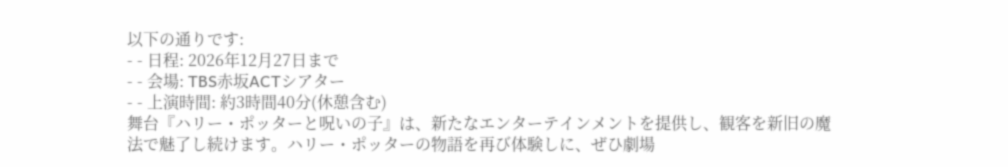以下の通りです:
- - 日程: 2026年12月27日まで
- - 会場: TBS赤坂ACTシアター
- - 上演時間: 約3時間40分(休憩含む)
舞台『ハリー・ポッターと呪いの子』は、新たなエンターテインメントを提供し、観客を新旧の魔法で魅了し続けます。ハリー・ポッターの物語を再び体験しに、ぜひ劇場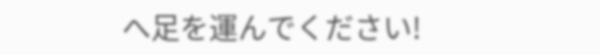へ足を運んでください!